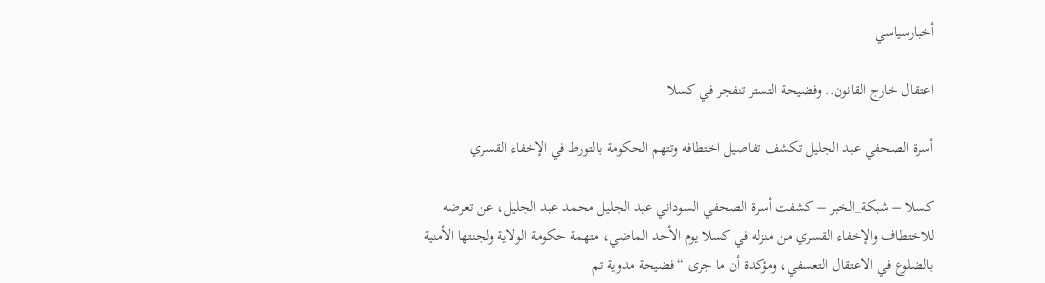أخبارسياسي

اعتقال خارج القانون.. وفضيحة التستر تنفجر في كسلا

أسرة الصحفي عبد الجليل تكشف تفاصيل اختطافه وتتهم الحكومة بالتورط في الإخفاء القسري

كسلا – شبكة_الخبر – كشفت أسرة الصحفي السوداني عبد الجليل محمد عبد الجليل، عن تعرضه للاختطاف والإخفاء القسري من منزله في كسلا يوم الأحد الماضي، متهمة حكومة الولاية ولجنتها الأمنية بالضلوع في الاعتقال التعسفي، ومؤكدة أن ما جرى “فضيحة مدوية تم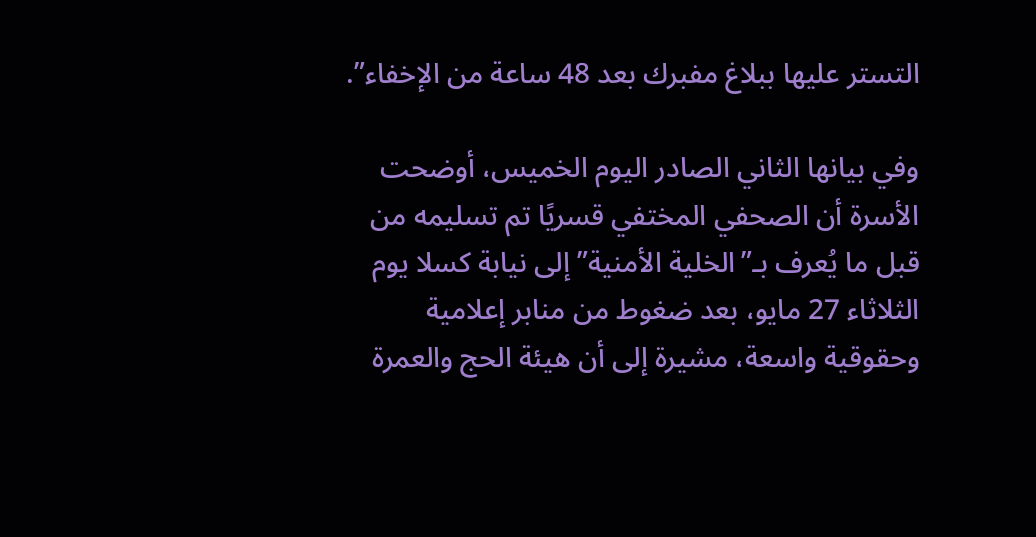التستر عليها ببلاغ مفبرك بعد 48 ساعة من الإخفاء”.

وفي بيانها الثاني الصادر اليوم الخميس، أوضحت الأسرة أن الصحفي المختفي قسريًا تم تسليمه من قبل ما يُعرف بـ”الخلية الأمنية” إلى نيابة كسلا يوم الثلاثاء 27 مايو، بعد ضغوط من منابر إعلامية وحقوقية واسعة، مشيرة إلى أن هيئة الحج والعمرة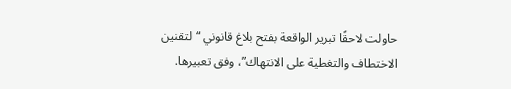حاولت لاحقًا تبرير الواقعة بفتح بلاغ قانوني “لتقنين الاختطاف والتغطية على الانتهاك”، وفق تعبيرها.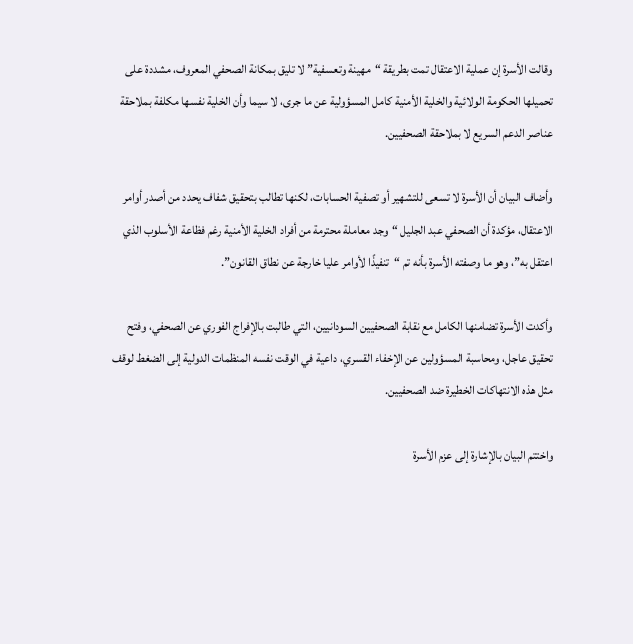وقالت الأسرة إن عملية الاعتقال تمت بطريقة “مهينة وتعسفية” لا تليق بمكانة الصحفي المعروف، مشددة على تحميلها الحكومة الولائية والخلية الأمنية كامل المسؤولية عن ما جرى، لا سيما وأن الخلية نفسها مكلفة بملاحقة عناصر الدعم السريع لا بملاحقة الصحفيين.

وأضاف البيان أن الأسرة لا تسعى للتشهير أو تصفية الحسابات، لكنها تطالب بتحقيق شفاف يحدد من أصدر أوامر الاعتقال، مؤكدة أن الصحفي عبد الجليل “وجد معاملة محترمة من أفراد الخلية الأمنية رغم فظاعة الأسلوب الذي اعتقل به”، وهو ما وصفته الأسرة بأنه تم “تنفيذًا لأوامر عليا خارجة عن نطاق القانون”.

وأكدت الأسرة تضامنها الكامل مع نقابة الصحفيين السودانيين، التي طالبت بالإفراج الفوري عن الصحفي، وفتح تحقيق عاجل، ومحاسبة المسؤولين عن الإخفاء القسري، داعية في الوقت نفسه المنظمات الدولية إلى الضغط لوقف مثل هذه الانتهاكات الخطيرة ضد الصحفيين.

واختتم البيان بالإشارة إلى عزم الأسرة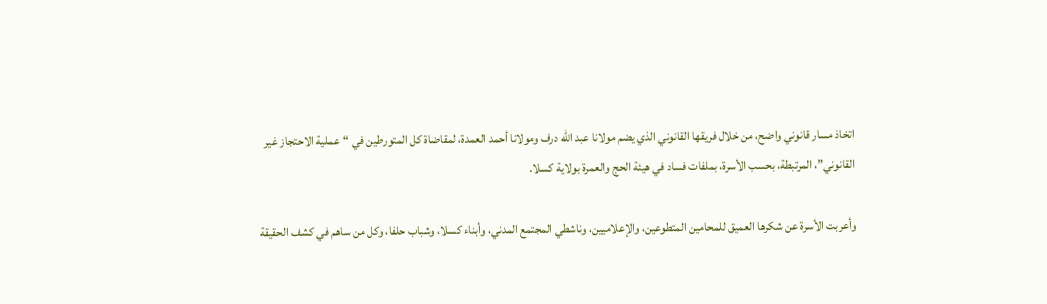اتخاذ مسار قانوني واضح، من خلال فريقها القانوني الذي يضم مولانا عبد الله درف ومولانا أحمد العمدة، لمقاضاة كل المتورطين في “عملية الاحتجاز غير القانوني”، المرتبطة، بحسب الأسرة، بملفات فساد في هيئة الحج والعمرة بولاية كسلا.

وأعربت الأسرة عن شكرها العميق للمحامين المتطوعين، والإعلاميين، وناشطي المجتمع المدني، وأبناء كسلا، وشباب حلفا، وكل من ساهم في كشف الحقيقة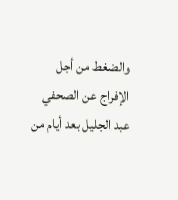والضغط من أجل الإفراج عن الصحفي عبد الجليل بعد أيام من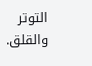التوتر والقلق.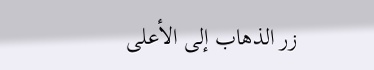زر الذهاب إلى الأعلى